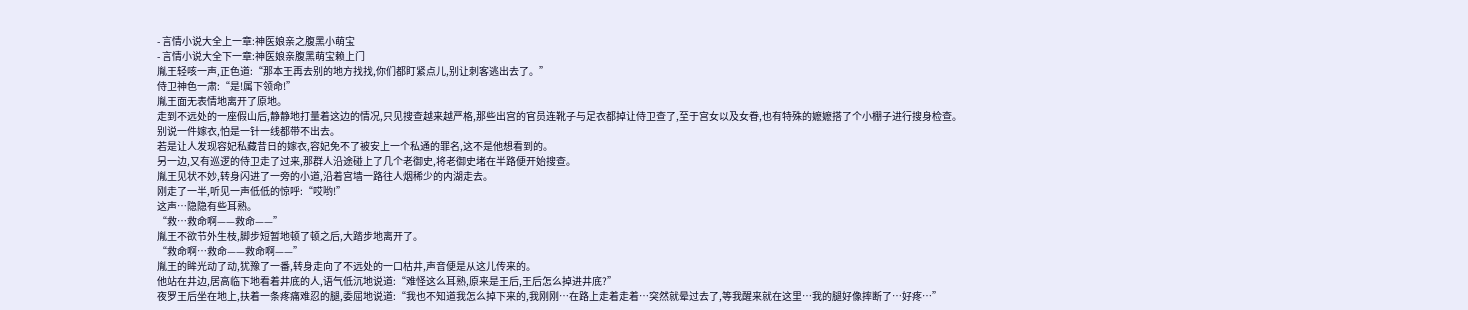- 言情小说大全上一章:神医娘亲之腹黑小萌宝
- 言情小说大全下一章:神医娘亲腹黑萌宝赖上门
胤王轻咳一声,正色道:“那本王再去别的地方找找,你们都盯紧点儿,别让刺客逃出去了。”
侍卫神色一肃:“是!属下领命!”
胤王面无表情地离开了原地。
走到不远处的一座假山后,静静地打量着这边的情况,只见搜查越来越严格,那些出宫的官员连靴子与足衣都掉让侍卫查了,至于宫女以及女眷,也有特殊的嬷嬷搭了个小棚子进行搜身检查。
别说一件嫁衣,怕是一针一线都带不出去。
若是让人发现容妃私藏昔日的嫁衣,容妃免不了被安上一个私通的罪名,这不是他想看到的。
另一边,又有巡逻的侍卫走了过来,那群人沿途碰上了几个老御史,将老御史堵在半路便开始搜查。
胤王见状不妙,转身闪进了一旁的小道,沿着宫墙一路往人烟稀少的内湖走去。
刚走了一半,听见一声低低的惊呼:“哎哟!”
这声…隐隐有些耳熟。
“救…救命啊——救命——”
胤王不欲节外生枝,脚步短暂地顿了顿之后,大踏步地离开了。
“救命啊…救命——救命啊——”
胤王的眸光动了动,犹豫了一番,转身走向了不远处的一口枯井,声音便是从这儿传来的。
他站在井边,居高临下地看着井底的人,语气低沉地说道:“难怪这么耳熟,原来是王后,王后怎么掉进井底?”
夜罗王后坐在地上,扶着一条疼痛难忍的腿,委屈地说道:“我也不知道我怎么掉下来的,我刚刚…在路上走着走着…突然就晕过去了,等我醒来就在这里…我的腿好像摔断了…好疼…”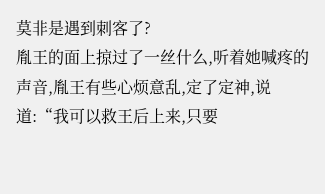莫非是遇到刺客了?
胤王的面上掠过了一丝什么,听着她喊疼的声音,胤王有些心烦意乱,定了定神,说道:“我可以救王后上来,只要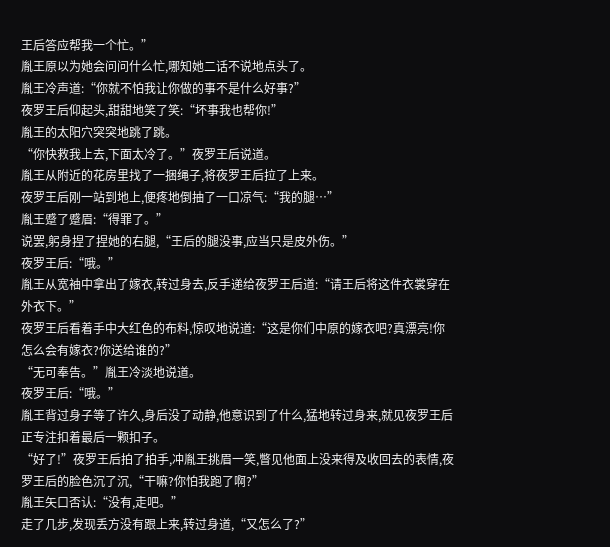王后答应帮我一个忙。”
胤王原以为她会问问什么忙,哪知她二话不说地点头了。
胤王冷声道:“你就不怕我让你做的事不是什么好事?”
夜罗王后仰起头,甜甜地笑了笑:“坏事我也帮你!”
胤王的太阳穴突突地跳了跳。
“你快救我上去,下面太冷了。”夜罗王后说道。
胤王从附近的花房里找了一捆绳子,将夜罗王后拉了上来。
夜罗王后刚一站到地上,便疼地倒抽了一口凉气:“我的腿…”
胤王蹙了蹙眉:“得罪了。”
说罢,躬身捏了捏她的右腿,“王后的腿没事,应当只是皮外伤。”
夜罗王后:“哦。”
胤王从宽袖中拿出了嫁衣,转过身去,反手递给夜罗王后道:“请王后将这件衣裳穿在外衣下。”
夜罗王后看着手中大红色的布料,惊叹地说道:“这是你们中原的嫁衣吧?真漂亮!你怎么会有嫁衣?你送给谁的?”
“无可奉告。”胤王冷淡地说道。
夜罗王后:“哦。”
胤王背过身子等了许久,身后没了动静,他意识到了什么,猛地转过身来,就见夜罗王后正专注扣着最后一颗扣子。
“好了!”夜罗王后拍了拍手,冲胤王挑眉一笑,瞥见他面上没来得及收回去的表情,夜罗王后的脸色沉了沉,“干嘛?你怕我跑了啊?”
胤王矢口否认:“没有,走吧。”
走了几步,发现丢方没有跟上来,转过身道,“又怎么了?”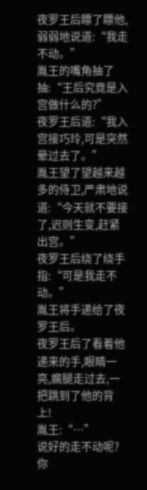夜罗王后瞟了瞟他,弱弱地说道:“我走不动。”
胤王的嘴角抽了抽:“王后究竟是入宫做什么的?”
夜罗王后道:“我入宫接巧玲,可是突然晕过去了。”
胤王望了望越来越多的侍卫,严肃地说道:“今天就不要接了,迟则生变,赶紧出宫。”
夜罗王后绕了绕手指:“可是我走不动。”
胤王将手递给了夜罗王后。
夜罗王后了看着他递来的手,眼睛一亮,瘸腿走过去,一把跳到了他的背上!
胤王:“…”
说好的走不动呢?
你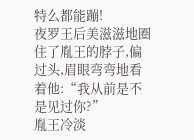特么都能蹦!
夜罗王后美滋滋地圈住了胤王的脖子,偏过头,眉眼弯弯地看着他:“我从前是不是见过你?”
胤王冷淡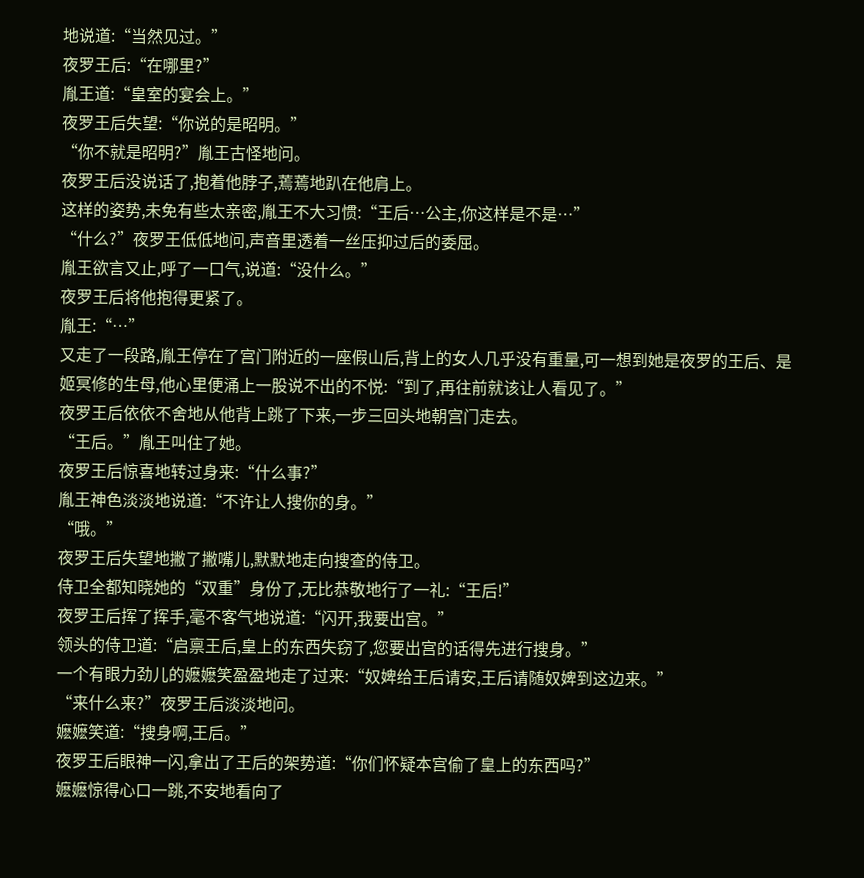地说道:“当然见过。”
夜罗王后:“在哪里?”
胤王道:“皇室的宴会上。”
夜罗王后失望:“你说的是昭明。”
“你不就是昭明?”胤王古怪地问。
夜罗王后没说话了,抱着他脖子,蔫蔫地趴在他肩上。
这样的姿势,未免有些太亲密,胤王不大习惯:“王后…公主,你这样是不是…”
“什么?”夜罗王低低地问,声音里透着一丝压抑过后的委屈。
胤王欲言又止,呼了一口气,说道:“没什么。”
夜罗王后将他抱得更紧了。
胤王:“…”
又走了一段路,胤王停在了宫门附近的一座假山后,背上的女人几乎没有重量,可一想到她是夜罗的王后、是姬冥修的生母,他心里便涌上一股说不出的不悦:“到了,再往前就该让人看见了。”
夜罗王后依依不舍地从他背上跳了下来,一步三回头地朝宫门走去。
“王后。”胤王叫住了她。
夜罗王后惊喜地转过身来:“什么事?”
胤王神色淡淡地说道:“不许让人搜你的身。”
“哦。”
夜罗王后失望地撇了撇嘴儿,默默地走向搜查的侍卫。
侍卫全都知晓她的“双重”身份了,无比恭敬地行了一礼:“王后!”
夜罗王后挥了挥手,毫不客气地说道:“闪开,我要出宫。”
领头的侍卫道:“启禀王后,皇上的东西失窃了,您要出宫的话得先进行搜身。”
一个有眼力劲儿的嬷嬷笑盈盈地走了过来:“奴婢给王后请安,王后请随奴婢到这边来。”
“来什么来?”夜罗王后淡淡地问。
嬷嬷笑道:“搜身啊,王后。”
夜罗王后眼神一闪,拿出了王后的架势道:“你们怀疑本宫偷了皇上的东西吗?”
嬷嬷惊得心口一跳,不安地看向了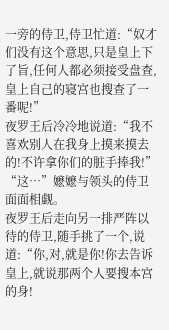一旁的侍卫,侍卫忙道:“奴才们没有这个意思,只是皇上下了旨,任何人都必须接受盘查,皇上自己的寝宫也搜查了一番呢!”
夜罗王后冷冷地说道:“我不喜欢别人在我身上摸来摸去的!不许拿你们的脏手捧我!”
“这…”嬷嬷与领头的侍卫面面相觑。
夜罗王后走向另一排严阵以待的侍卫,随手挑了一个,说道:“你,对,就是你!你去告诉皇上,就说那两个人要搜本宫的身!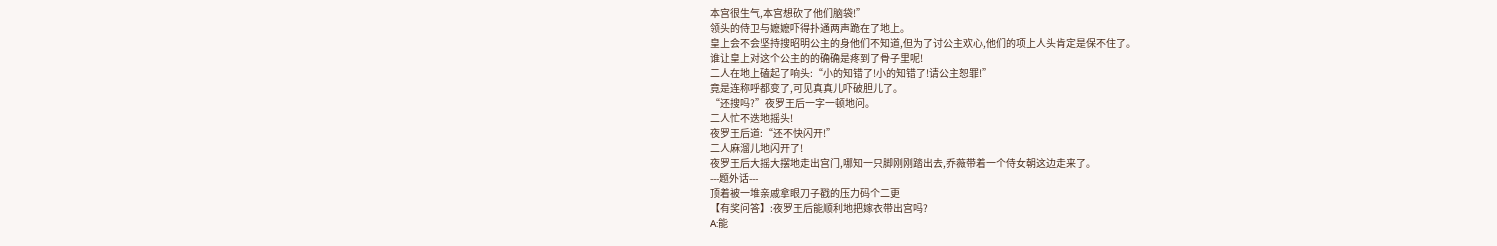本宫很生气,本宫想砍了他们脑袋!”
领头的侍卫与嬷嬷吓得扑通两声跪在了地上。
皇上会不会坚持搜昭明公主的身他们不知道,但为了讨公主欢心,他们的项上人头肯定是保不住了。
谁让皇上对这个公主的的确确是疼到了骨子里呢!
二人在地上磕起了响头:“小的知错了!小的知错了!请公主恕罪!”
竟是连称呼都变了,可见真真儿吓破胆儿了。
“还搜吗?”夜罗王后一字一顿地问。
二人忙不迭地摇头!
夜罗王后道:“还不快闪开!”
二人麻溜儿地闪开了!
夜罗王后大摇大摆地走出宫门,哪知一只脚刚刚踏出去,乔薇带着一个侍女朝这边走来了。
---题外话---
顶着被一堆亲戚拿眼刀子戳的压力码个二更
【有奖问答】:夜罗王后能顺利地把嫁衣带出宫吗?
A:能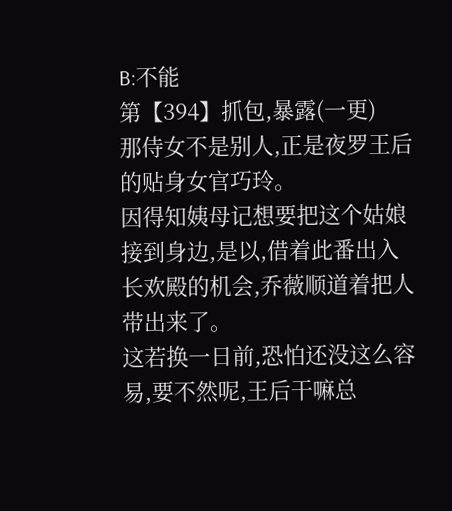B:不能
第【394】抓包,暴露(一更)
那侍女不是别人,正是夜罗王后的贴身女官巧玲。
因得知姨母记想要把这个姑娘接到身边,是以,借着此番出入长欢殿的机会,乔薇顺道着把人带出来了。
这若换一日前,恐怕还没这么容易,要不然呢,王后干嘛总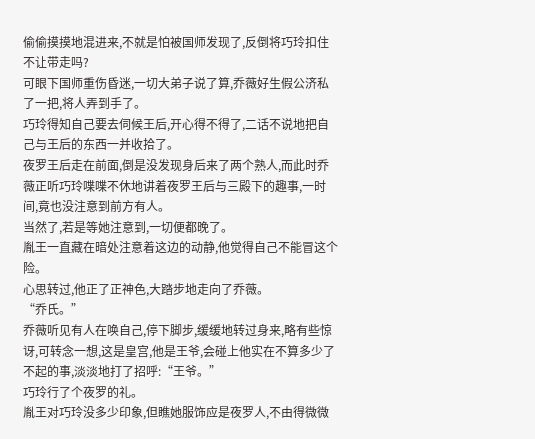偷偷摸摸地混进来,不就是怕被国师发现了,反倒将巧玲扣住不让带走吗?
可眼下国师重伤昏迷,一切大弟子说了算,乔薇好生假公济私了一把,将人弄到手了。
巧玲得知自己要去伺候王后,开心得不得了,二话不说地把自己与王后的东西一并收拾了。
夜罗王后走在前面,倒是没发现身后来了两个熟人,而此时乔薇正听巧玲喋喋不休地讲着夜罗王后与三殿下的趣事,一时间,竟也没注意到前方有人。
当然了,若是等她注意到,一切便都晚了。
胤王一直藏在暗处注意着这边的动静,他觉得自己不能冒这个险。
心思转过,他正了正神色,大踏步地走向了乔薇。
“乔氏。”
乔薇听见有人在唤自己,停下脚步,缓缓地转过身来,略有些惊讶,可转念一想,这是皇宫,他是王爷,会碰上他实在不算多少了不起的事,淡淡地打了招呼:“王爷。”
巧玲行了个夜罗的礼。
胤王对巧玲没多少印象,但瞧她服饰应是夜罗人,不由得微微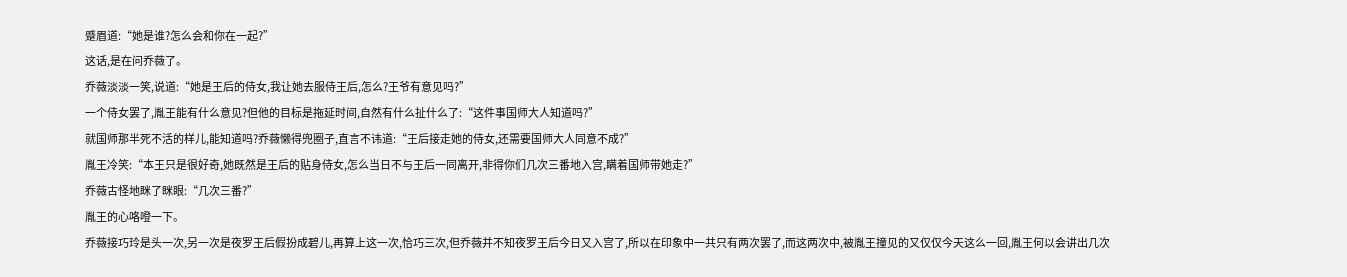蹙眉道:“她是谁?怎么会和你在一起?”
这话,是在问乔薇了。
乔薇淡淡一笑,说道:“她是王后的侍女,我让她去服侍王后,怎么?王爷有意见吗?”
一个侍女罢了,胤王能有什么意见?但他的目标是拖延时间,自然有什么扯什么了:“这件事国师大人知道吗?”
就国师那半死不活的样儿,能知道吗?乔薇懒得兜圈子,直言不讳道:“王后接走她的侍女,还需要国师大人同意不成?”
胤王冷笑:“本王只是很好奇,她既然是王后的贴身侍女,怎么当日不与王后一同离开,非得你们几次三番地入宫,瞒着国师带她走?”
乔薇古怪地眯了眯眼:“几次三番?”
胤王的心咯噔一下。
乔薇接巧玲是头一次,另一次是夜罗王后假扮成碧儿,再算上这一次,恰巧三次,但乔薇并不知夜罗王后今日又入宫了,所以在印象中一共只有两次罢了,而这两次中,被胤王撞见的又仅仅今天这么一回,胤王何以会讲出几次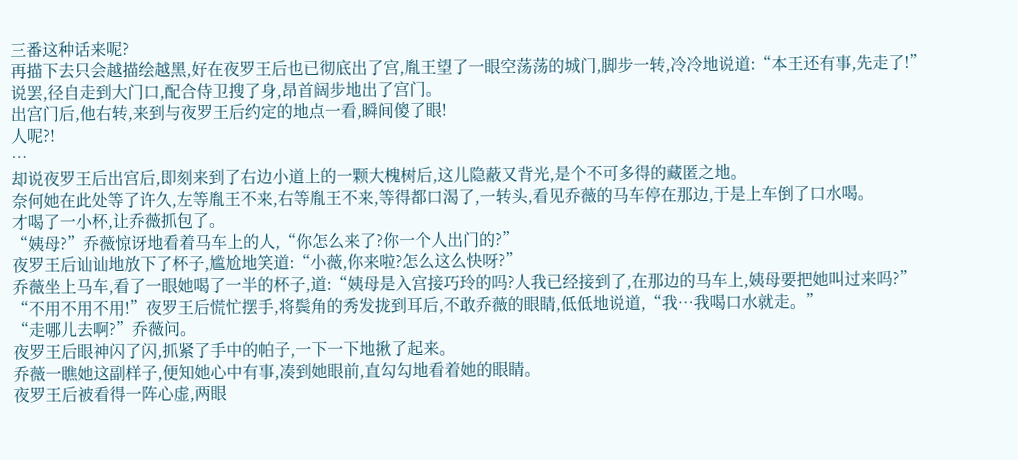三番这种话来呢?
再描下去只会越描绘越黑,好在夜罗王后也已彻底出了宫,胤王望了一眼空荡荡的城门,脚步一转,冷冷地说道:“本王还有事,先走了!”
说罢,径自走到大门口,配合侍卫搜了身,昂首阔步地出了宫门。
出宫门后,他右转,来到与夜罗王后约定的地点一看,瞬间傻了眼!
人呢?!
…
却说夜罗王后出宫后,即刻来到了右边小道上的一颗大槐树后,这儿隐蔽又背光,是个不可多得的藏匿之地。
奈何她在此处等了许久,左等胤王不来,右等胤王不来,等得都口渴了,一转头,看见乔薇的马车停在那边,于是上车倒了口水喝。
才喝了一小杯,让乔薇抓包了。
“姨母?”乔薇惊讶地看着马车上的人,“你怎么来了?你一个人出门的?”
夜罗王后讪讪地放下了杯子,尴尬地笑道:“小薇,你来啦?怎么这么快呀?”
乔薇坐上马车,看了一眼她喝了一半的杯子,道:“姨母是入宫接巧玲的吗?人我已经接到了,在那边的马车上,姨母要把她叫过来吗?”
“不用不用不用!”夜罗王后慌忙摆手,将鬓角的秀发拢到耳后,不敢乔薇的眼睛,低低地说道,“我…我喝口水就走。”
“走哪儿去啊?”乔薇问。
夜罗王后眼神闪了闪,抓紧了手中的帕子,一下一下地揪了起来。
乔薇一瞧她这副样子,便知她心中有事,凑到她眼前,直勾勾地看着她的眼睛。
夜罗王后被看得一阵心虚,两眼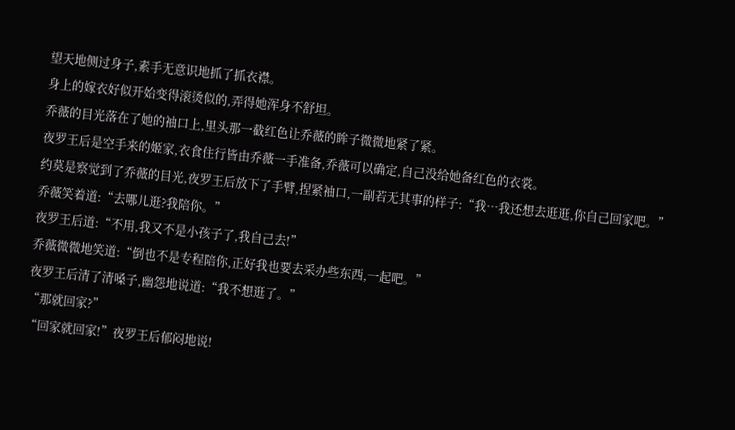望天地侧过身子,素手无意识地抓了抓衣襟。
身上的嫁衣好似开始变得滚烫似的,弄得她浑身不舒坦。
乔薇的目光落在了她的袖口上,里头那一截红色让乔薇的眸子微微地紧了紧。
夜罗王后是空手来的姬家,衣食住行皆由乔薇一手准备,乔薇可以确定,自己没给她备红色的衣裳。
约莫是察觉到了乔薇的目光,夜罗王后放下了手臂,捏紧袖口,一副若无其事的样子:“我…我还想去逛逛,你自己回家吧。”
乔薇笑着道:“去哪儿逛?我陪你。”
夜罗王后道:“不用,我又不是小孩子了,我自己去!”
乔薇微微地笑道:“倒也不是专程陪你,正好我也要去采办些东西,一起吧。”
夜罗王后清了清嗓子,幽怨地说道:“我不想逛了。”
“那就回家?”
“回家就回家!”夜罗王后郁闷地说!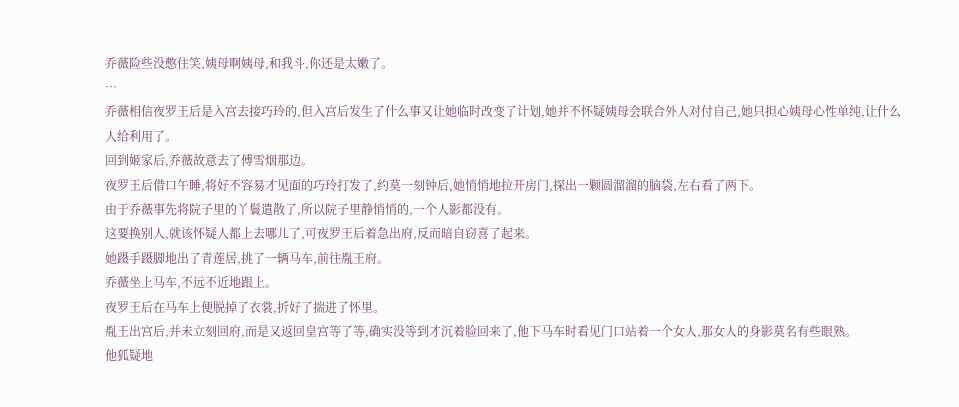乔薇险些没憋住笑,姨母啊姨母,和我斗,你还是太嫩了。
…
乔薇相信夜罗王后是入宫去接巧玲的,但入宫后发生了什么事又让她临时改变了计划,她并不怀疑姨母会联合外人对付自己,她只担心姨母心性单纯,让什么人给利用了。
回到姬家后,乔薇故意去了傅雪烟那边。
夜罗王后借口午睡,将好不容易才见面的巧玲打发了,约莫一刻钟后,她悄悄地拉开房门,探出一颗圆溜溜的脑袋,左右看了两下。
由于乔薇事先将院子里的丫鬟遣散了,所以院子里静悄悄的,一个人影都没有。
这要换别人,就该怀疑人都上去哪儿了,可夜罗王后着急出府,反而暗自窃喜了起来。
她蹑手蹑脚地出了青莲居,挑了一辆马车,前往胤王府。
乔薇坐上马车,不远不近地跟上。
夜罗王后在马车上便脱掉了衣裳,折好了揣进了怀里。
胤王出宫后,并未立刻回府,而是又返回皇宫等了等,确实没等到才沉着脸回来了,他下马车时看见门口站着一个女人,那女人的身影莫名有些眼熟。
他狐疑地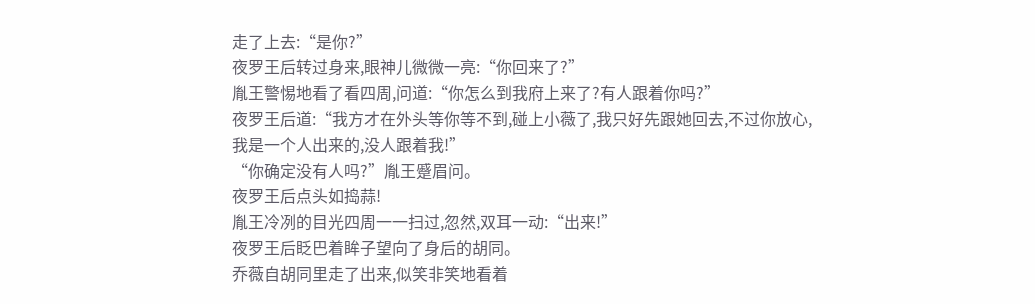走了上去:“是你?”
夜罗王后转过身来,眼神儿微微一亮:“你回来了?”
胤王警惕地看了看四周,问道:“你怎么到我府上来了?有人跟着你吗?”
夜罗王后道:“我方才在外头等你等不到,碰上小薇了,我只好先跟她回去,不过你放心,我是一个人出来的,没人跟着我!”
“你确定没有人吗?”胤王蹙眉问。
夜罗王后点头如捣蒜!
胤王冷冽的目光四周一一扫过,忽然,双耳一动:“出来!”
夜罗王后眨巴着眸子望向了身后的胡同。
乔薇自胡同里走了出来,似笑非笑地看着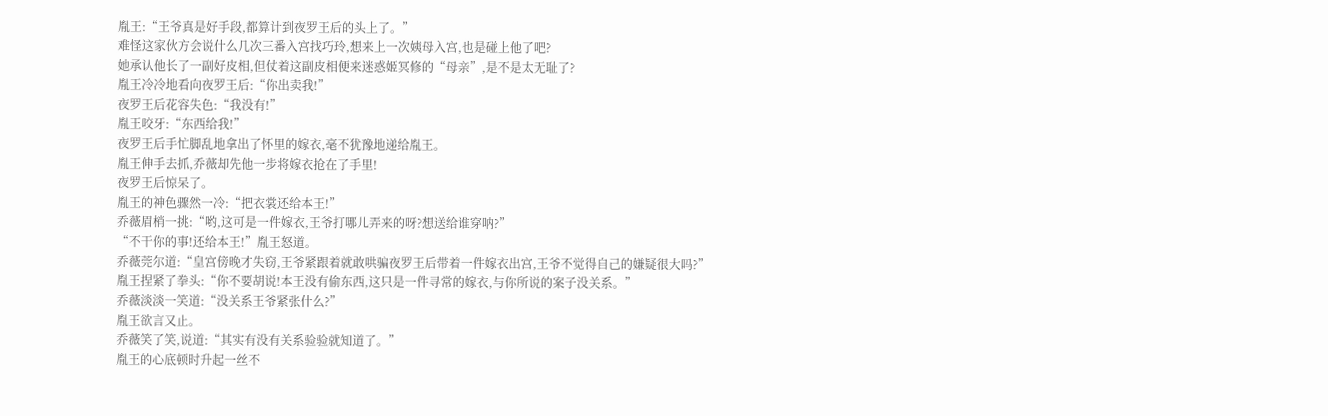胤王:“王爷真是好手段,都算计到夜罗王后的头上了。”
难怪这家伙方会说什么几次三番入宫找巧玲,想来上一次姨母入宫,也是碰上他了吧?
她承认他长了一副好皮相,但仗着这副皮相便来迷惑姬冥修的“母亲”,是不是太无耻了?
胤王冷冷地看向夜罗王后:“你出卖我!”
夜罗王后花容失色:“我没有!”
胤王咬牙:“东西给我!”
夜罗王后手忙脚乱地拿出了怀里的嫁衣,毫不犹豫地递给胤王。
胤王伸手去抓,乔薇却先他一步将嫁衣抢在了手里!
夜罗王后惊呆了。
胤王的神色骤然一冷:“把衣裳还给本王!”
乔薇眉梢一挑:“哟,这可是一件嫁衣,王爷打哪儿弄来的呀?想送给谁穿呐?”
“不干你的事!还给本王!”胤王怒道。
乔薇莞尔道:“皇宫傍晚才失窃,王爷紧跟着就敢哄骗夜罗王后带着一件嫁衣出宫,王爷不觉得自己的嫌疑很大吗?”
胤王捏紧了拳头:“你不要胡说!本王没有偷东西,这只是一件寻常的嫁衣,与你所说的案子没关系。”
乔薇淡淡一笑道:“没关系王爷紧张什么?”
胤王欲言又止。
乔薇笑了笑,说道:“其实有没有关系验验就知道了。”
胤王的心底顿时升起一丝不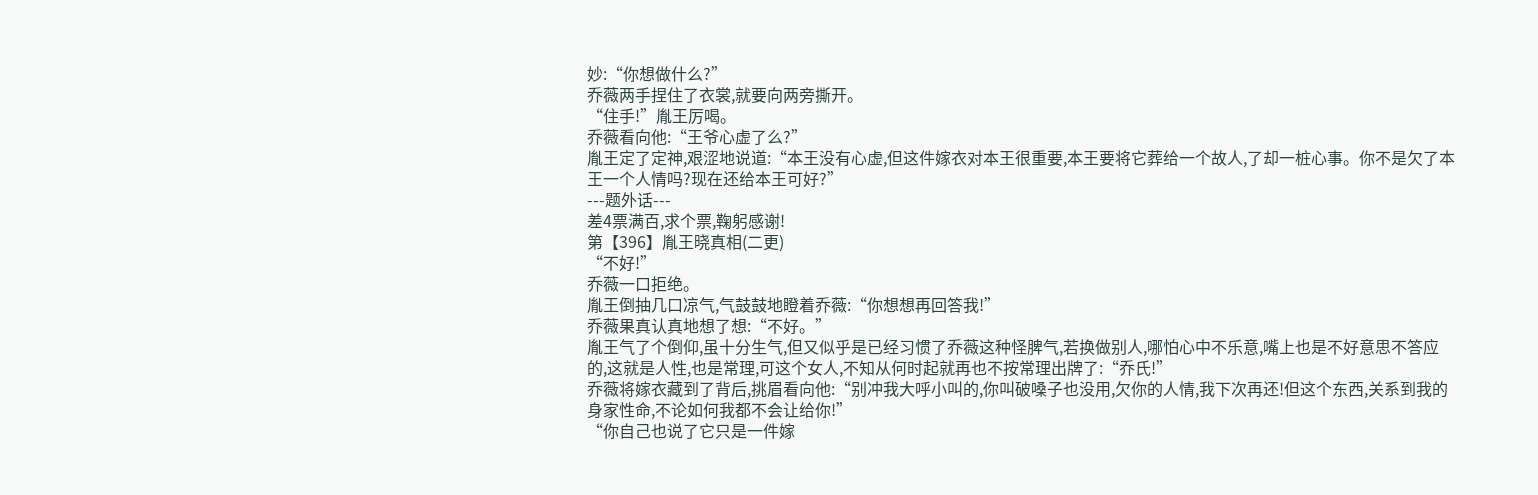妙:“你想做什么?”
乔薇两手捏住了衣裳,就要向两旁撕开。
“住手!”胤王厉喝。
乔薇看向他:“王爷心虚了么?”
胤王定了定神,艰涩地说道:“本王没有心虚,但这件嫁衣对本王很重要,本王要将它葬给一个故人,了却一桩心事。你不是欠了本王一个人情吗?现在还给本王可好?”
---题外话---
差4票满百,求个票,鞠躬感谢!
第【396】胤王晓真相(二更)
“不好!”
乔薇一口拒绝。
胤王倒抽几口凉气,气鼓鼓地瞪着乔薇:“你想想再回答我!”
乔薇果真认真地想了想:“不好。”
胤王气了个倒仰,虽十分生气,但又似乎是已经习惯了乔薇这种怪脾气,若换做别人,哪怕心中不乐意,嘴上也是不好意思不答应的,这就是人性,也是常理,可这个女人,不知从何时起就再也不按常理出牌了:“乔氏!”
乔薇将嫁衣藏到了背后,挑眉看向他:“别冲我大呼小叫的,你叫破嗓子也没用,欠你的人情,我下次再还!但这个东西,关系到我的身家性命,不论如何我都不会让给你!”
“你自己也说了它只是一件嫁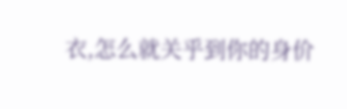衣,怎么就关乎到你的身价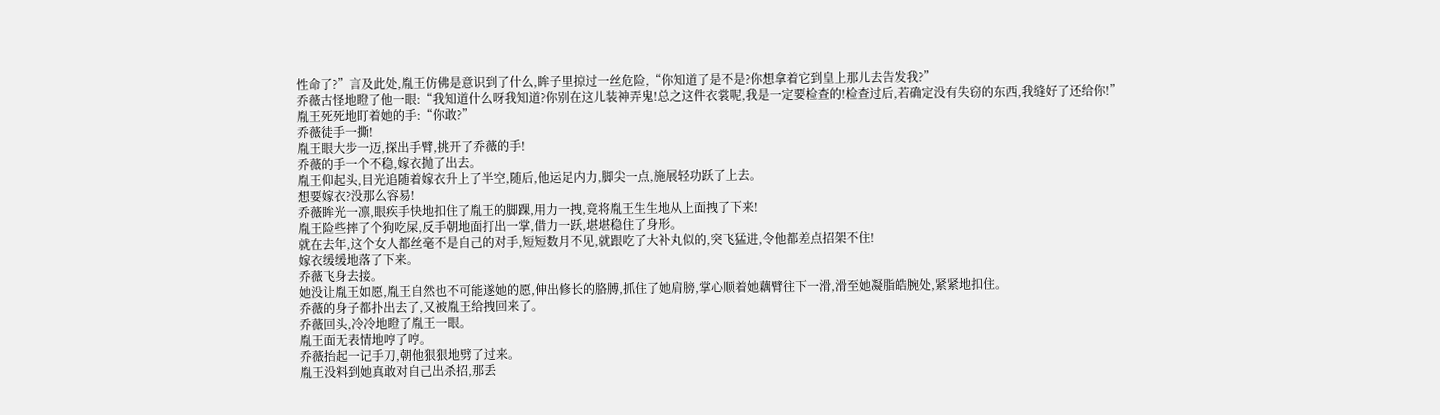性命了?”言及此处,胤王仿佛是意识到了什么,眸子里掠过一丝危险,“你知道了是不是?你想拿着它到皇上那儿去告发我?”
乔薇古怪地瞪了他一眼:“我知道什么呀我知道?你别在这儿装神弄鬼!总之这件衣裳呢,我是一定要检查的!检查过后,若确定没有失窃的东西,我缝好了还给你!”
胤王死死地盯着她的手:“你敢?”
乔薇徒手一撕!
胤王眼大步一迈,探出手臂,挑开了乔薇的手!
乔薇的手一个不稳,嫁衣抛了出去。
胤王仰起头,目光追随着嫁衣升上了半空,随后,他运足内力,脚尖一点,施展轻功跃了上去。
想要嫁衣?没那么容易!
乔薇眸光一凛,眼疾手快地扣住了胤王的脚踝,用力一拽,竟将胤王生生地从上面拽了下来!
胤王险些摔了个狗吃屎,反手朝地面打出一掌,借力一跃,堪堪稳住了身形。
就在去年,这个女人都丝毫不是自己的对手,短短数月不见,就跟吃了大补丸似的,突飞猛进,令他都差点招架不住!
嫁衣缓缓地落了下来。
乔薇飞身去接。
她没让胤王如愿,胤王自然也不可能遂她的愿,伸出修长的胳膊,抓住了她肩膀,掌心顺着她藕臂往下一滑,滑至她凝脂皓腕处,紧紧地扣住。
乔薇的身子都扑出去了,又被胤王给拽回来了。
乔薇回头,冷冷地瞪了胤王一眼。
胤王面无表情地哼了哼。
乔薇抬起一记手刀,朝他狠狠地劈了过来。
胤王没料到她真敢对自己出杀招,那丢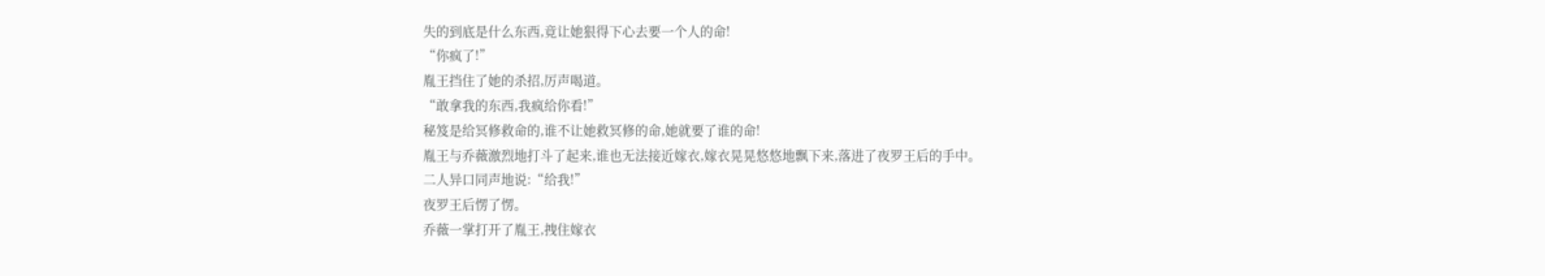失的到底是什么东西,竟让她狠得下心去要一个人的命!
“你疯了!”
胤王挡住了她的杀招,厉声喝道。
“敢拿我的东西,我疯给你看!”
秘笈是给冥修救命的,谁不让她救冥修的命,她就要了谁的命!
胤王与乔薇激烈地打斗了起来,谁也无法接近嫁衣,嫁衣晃晃悠悠地飘下来,落进了夜罗王后的手中。
二人异口同声地说:“给我!”
夜罗王后愣了愣。
乔薇一掌打开了胤王,拽住嫁衣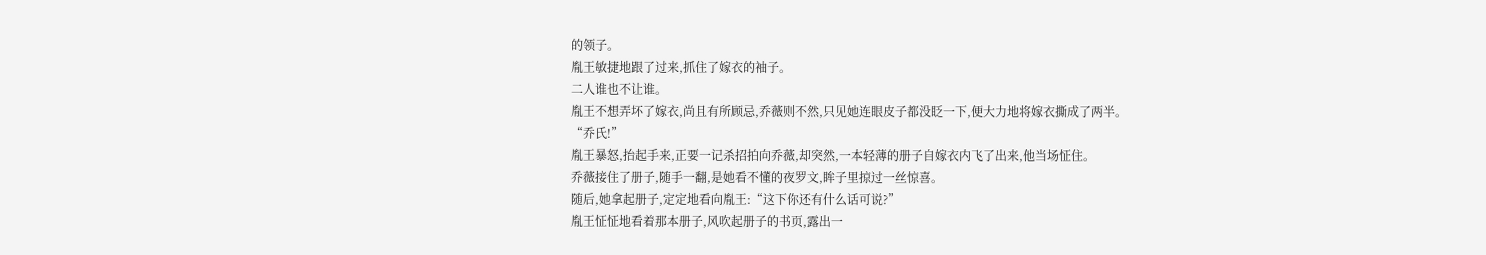的领子。
胤王敏捷地跟了过来,抓住了嫁衣的袖子。
二人谁也不让谁。
胤王不想弄坏了嫁衣,尚且有所顾忌,乔薇则不然,只见她连眼皮子都没眨一下,便大力地将嫁衣撕成了两半。
“乔氏!”
胤王暴怒,抬起手来,正要一记杀招拍向乔薇,却突然,一本轻薄的册子自嫁衣内飞了出来,他当场怔住。
乔薇接住了册子,随手一翻,是她看不懂的夜罗文,眸子里掠过一丝惊喜。
随后,她拿起册子,定定地看向胤王:“这下你还有什么话可说?”
胤王怔怔地看着那本册子,风吹起册子的书页,露出一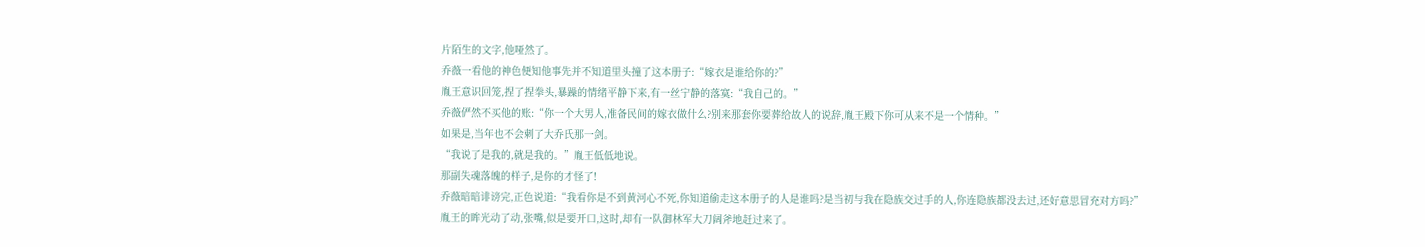片陌生的文字,他哑然了。
乔薇一看他的神色便知他事先并不知道里头撞了这本册子:“嫁衣是谁给你的?”
胤王意识回笼,捏了捏拳头,暴躁的情绪平静下来,有一丝宁静的落寞:“我自己的。”
乔薇俨然不买他的账:“你一个大男人,准备民间的嫁衣做什么?别来那套你要葬给故人的说辞,胤王殿下你可从来不是一个情种。”
如果是,当年也不会刺了大乔氏那一剑。
“我说了是我的,就是我的。”胤王低低地说。
那副失魂落魄的样子,是你的才怪了!
乔薇暗暗诽谤完,正色说道:“我看你是不到黄河心不死,你知道偷走这本册子的人是谁吗?是当初与我在隐族交过手的人,你连隐族都没去过,还好意思冒充对方吗?”
胤王的眸光动了动,张嘴,似是要开口,这时,却有一队御林军大刀阔斧地赶过来了。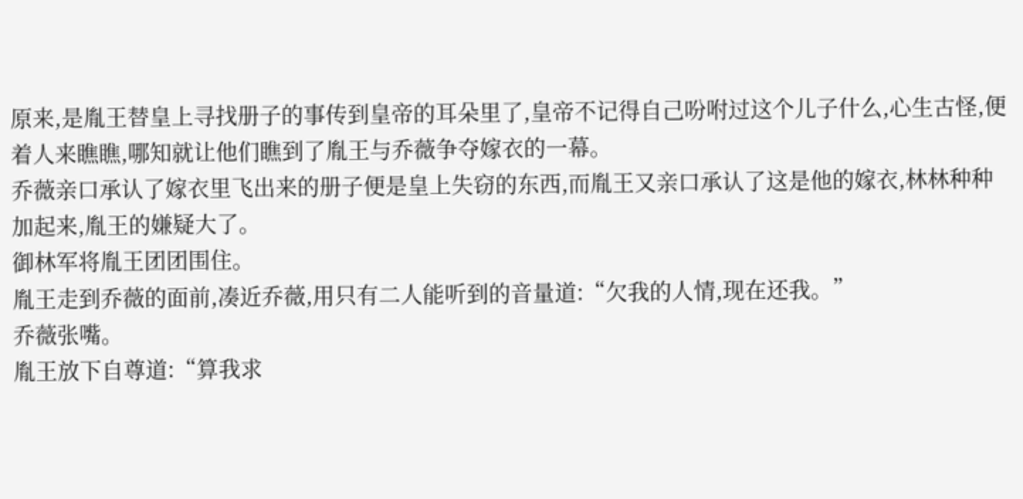原来,是胤王替皇上寻找册子的事传到皇帝的耳朵里了,皇帝不记得自己吩咐过这个儿子什么,心生古怪,便着人来瞧瞧,哪知就让他们瞧到了胤王与乔薇争夺嫁衣的一幕。
乔薇亲口承认了嫁衣里飞出来的册子便是皇上失窃的东西,而胤王又亲口承认了这是他的嫁衣,林林种种加起来,胤王的嫌疑大了。
御林军将胤王团团围住。
胤王走到乔薇的面前,凑近乔薇,用只有二人能听到的音量道:“欠我的人情,现在还我。”
乔薇张嘴。
胤王放下自尊道:“算我求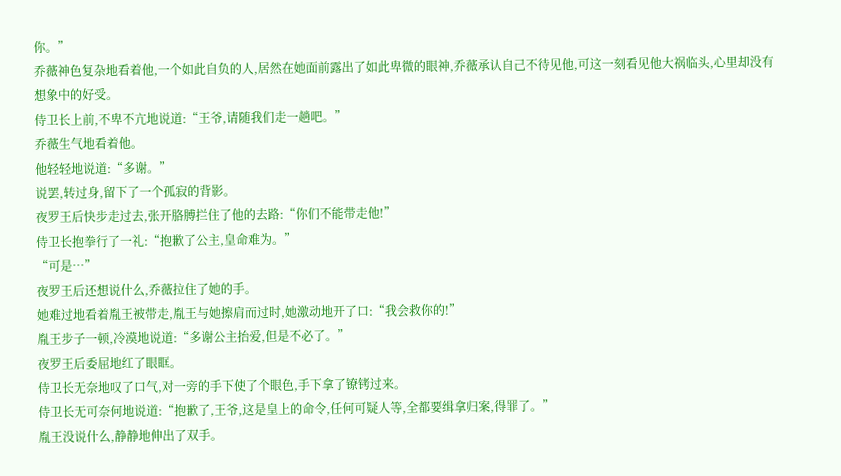你。”
乔薇神色复杂地看着他,一个如此自负的人,居然在她面前露出了如此卑微的眼神,乔薇承认自己不待见他,可这一刻看见他大祸临头,心里却没有想象中的好受。
侍卫长上前,不卑不亢地说道:“王爷,请随我们走一趟吧。”
乔薇生气地看着他。
他轻轻地说道:“多谢。”
说罢,转过身,留下了一个孤寂的背影。
夜罗王后快步走过去,张开胳膊拦住了他的去路:“你们不能带走他!”
侍卫长抱拳行了一礼:“抱歉了公主,皇命难为。”
“可是…”
夜罗王后还想说什么,乔薇拉住了她的手。
她难过地看着胤王被带走,胤王与她擦肩而过时,她激动地开了口:“我会救你的!”
胤王步子一顿,冷漠地说道:“多谢公主抬爱,但是不必了。”
夜罗王后委屈地红了眼眶。
侍卫长无奈地叹了口气,对一旁的手下使了个眼色,手下拿了镣铐过来。
侍卫长无可奈何地说道:“抱歉了,王爷,这是皇上的命令,任何可疑人等,全都要缉拿归案,得罪了。”
胤王没说什么,静静地伸出了双手。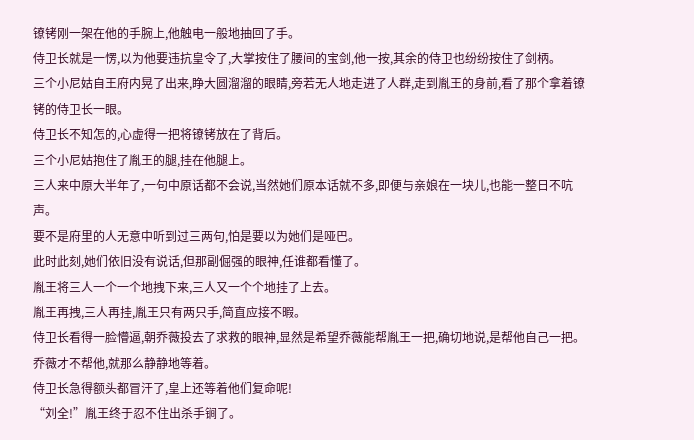镣铐刚一架在他的手腕上,他触电一般地抽回了手。
侍卫长就是一愣,以为他要违抗皇令了,大掌按住了腰间的宝剑,他一按,其余的侍卫也纷纷按住了剑柄。
三个小尼姑自王府内晃了出来,睁大圆溜溜的眼睛,旁若无人地走进了人群,走到胤王的身前,看了那个拿着镣铐的侍卫长一眼。
侍卫长不知怎的,心虚得一把将镣铐放在了背后。
三个小尼姑抱住了胤王的腿,挂在他腿上。
三人来中原大半年了,一句中原话都不会说,当然她们原本话就不多,即便与亲娘在一块儿,也能一整日不吭声。
要不是府里的人无意中听到过三两句,怕是要以为她们是哑巴。
此时此刻,她们依旧没有说话,但那副倔强的眼神,任谁都看懂了。
胤王将三人一个一个地拽下来,三人又一个个地挂了上去。
胤王再拽,三人再挂,胤王只有两只手,简直应接不暇。
侍卫长看得一脸懵逼,朝乔薇投去了求救的眼神,显然是希望乔薇能帮胤王一把,确切地说,是帮他自己一把。
乔薇才不帮他,就那么静静地等着。
侍卫长急得额头都冒汗了,皇上还等着他们复命呢!
“刘全!”胤王终于忍不住出杀手锏了。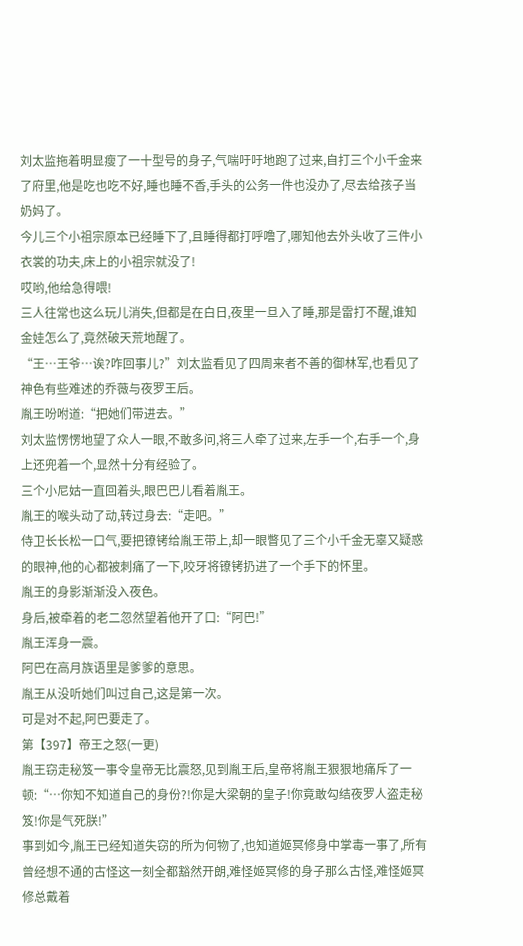刘太监拖着明显瘦了一十型号的身子,气喘吁吁地跑了过来,自打三个小千金来了府里,他是吃也吃不好,睡也睡不香,手头的公务一件也没办了,尽去给孩子当奶妈了。
今儿三个小祖宗原本已经睡下了,且睡得都打呼噜了,哪知他去外头收了三件小衣裳的功夫,床上的小祖宗就没了!
哎哟,他给急得喂!
三人往常也这么玩儿消失,但都是在白日,夜里一旦入了睡,那是雷打不醒,谁知金娃怎么了,竟然破天荒地醒了。
“王…王爷…诶?咋回事儿?”刘太监看见了四周来者不善的御林军,也看见了神色有些难述的乔薇与夜罗王后。
胤王吩咐道:“把她们带进去。”
刘太监愣愣地望了众人一眼,不敢多问,将三人牵了过来,左手一个,右手一个,身上还兜着一个,显然十分有经验了。
三个小尼姑一直回着头,眼巴巴儿看着胤王。
胤王的喉头动了动,转过身去:“走吧。”
侍卫长长松一口气,要把镣铐给胤王带上,却一眼瞥见了三个小千金无辜又疑惑的眼神,他的心都被刺痛了一下,咬牙将镣铐扔进了一个手下的怀里。
胤王的身影渐渐没入夜色。
身后,被牵着的老二忽然望着他开了口:“阿巴!”
胤王浑身一震。
阿巴在高月族语里是爹爹的意思。
胤王从没听她们叫过自己,这是第一次。
可是对不起,阿巴要走了。
第【397】帝王之怒(一更)
胤王窃走秘笈一事令皇帝无比震怒,见到胤王后,皇帝将胤王狠狠地痛斥了一顿:“…你知不知道自己的身份?!你是大梁朝的皇子!你竟敢勾结夜罗人盗走秘笈!你是气死朕!”
事到如今,胤王已经知道失窃的所为何物了,也知道姬冥修身中掌毒一事了,所有曾经想不通的古怪这一刻全都豁然开朗,难怪姬冥修的身子那么古怪,难怪姬冥修总戴着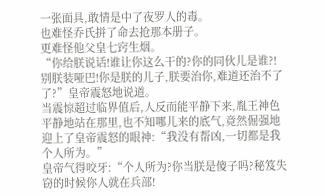一张面具,敢情是中了夜罗人的毒。
也难怪乔氏拼了命去抢那本册子。
更难怪他父皇七窍生烟。
“你给朕说话!谁让你这么干的?你的同伙儿是谁?!别朕装哑巴!你是朕的儿子,朕要治你,难道还治不了了?”皇帝震怒地说道。
当震惊超过临界值后,人反而能平静下来,胤王神色平静地站在那里,也不知哪儿来的底气,竟然倔强地迎上了皇帝震怒的眼神:“我没有帮凶,一切都是我个人所为。”
皇帝气得咬牙:“个人所为?你当朕是傻子吗?秘笈失窃的时候你人就在兵部!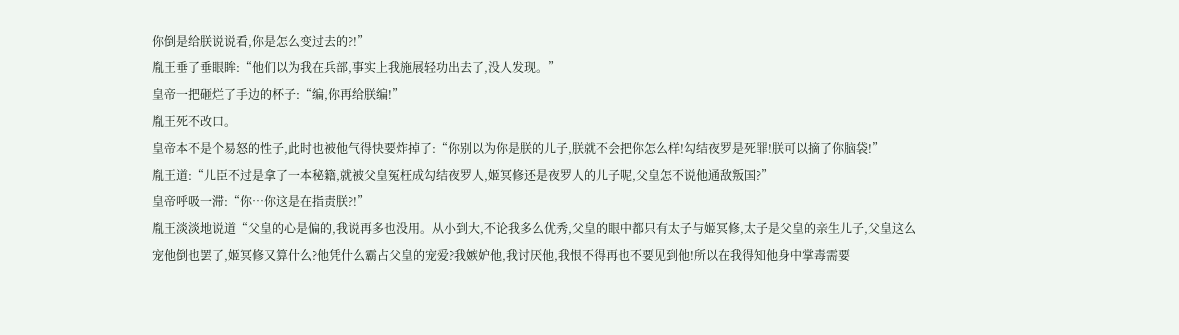你倒是给朕说说看,你是怎么变过去的?!”
胤王垂了垂眼眸:“他们以为我在兵部,事实上我施展轻功出去了,没人发现。”
皇帝一把砸烂了手边的杯子:“编,你再给朕编!”
胤王死不改口。
皇帝本不是个易怒的性子,此时也被他气得快要炸掉了:“你别以为你是朕的儿子,朕就不会把你怎么样!勾结夜罗是死罪!朕可以摘了你脑袋!”
胤王道:“儿臣不过是拿了一本秘籍,就被父皇冤枉成勾结夜罗人,姬冥修还是夜罗人的儿子呢,父皇怎不说他通敌叛国?”
皇帝呼吸一滞:“你…你这是在指责朕?!”
胤王淡淡地说道“父皇的心是偏的,我说再多也没用。从小到大,不论我多么优秀,父皇的眼中都只有太子与姬冥修,太子是父皇的亲生儿子,父皇这么宠他倒也罢了,姬冥修又算什么?他凭什么霸占父皇的宠爱?我嫉妒他,我讨厌他,我恨不得再也不要见到他!所以在我得知他身中掌毒需要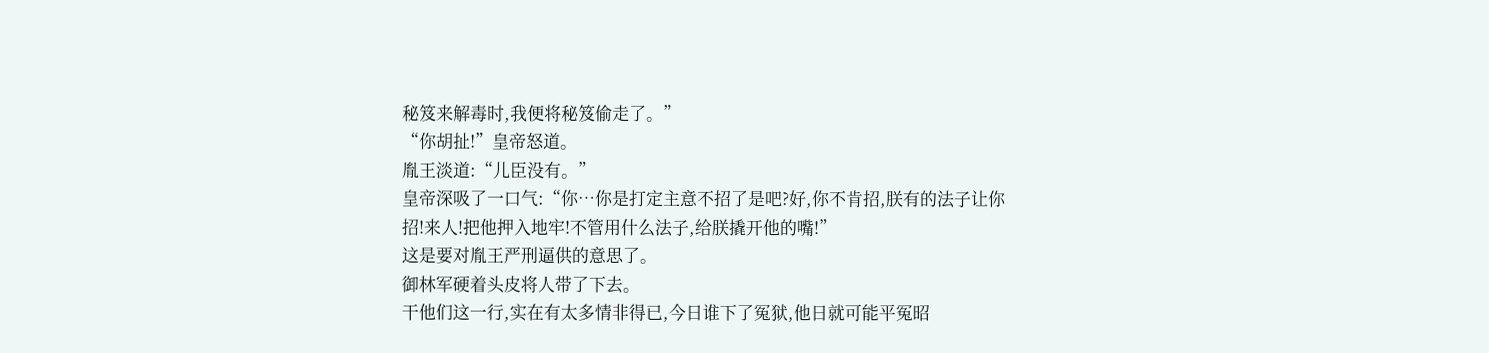秘笈来解毒时,我便将秘笈偷走了。”
“你胡扯!”皇帝怒道。
胤王淡道:“儿臣没有。”
皇帝深吸了一口气:“你…你是打定主意不招了是吧?好,你不肯招,朕有的法子让你招!来人!把他押入地牢!不管用什么法子,给朕撬开他的嘴!”
这是要对胤王严刑逼供的意思了。
御林军硬着头皮将人带了下去。
干他们这一行,实在有太多情非得已,今日谁下了冤狱,他日就可能平冤昭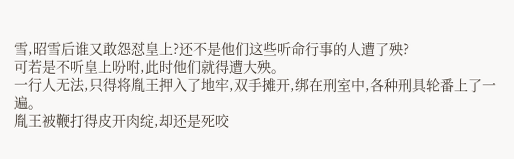雪,昭雪后谁又敢怨怼皇上?还不是他们这些听命行事的人遭了殃?
可若是不听皇上吩咐,此时他们就得遭大殃。
一行人无法,只得将胤王押入了地牢,双手摊开,绑在刑室中,各种刑具轮番上了一遍。
胤王被鞭打得皮开肉绽,却还是死咬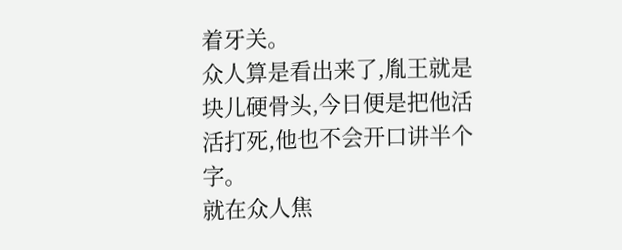着牙关。
众人算是看出来了,胤王就是块儿硬骨头,今日便是把他活活打死,他也不会开口讲半个字。
就在众人焦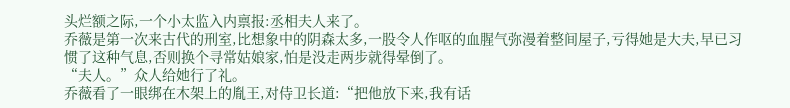头烂额之际,一个小太监入内禀报:丞相夫人来了。
乔薇是第一次来古代的刑室,比想象中的阴森太多,一股令人作呕的血腥气弥漫着整间屋子,亏得她是大夫,早已习惯了这种气息,否则换个寻常姑娘家,怕是没走两步就得晕倒了。
“夫人。”众人给她行了礼。
乔薇看了一眼绑在木架上的胤王,对侍卫长道:“把他放下来,我有话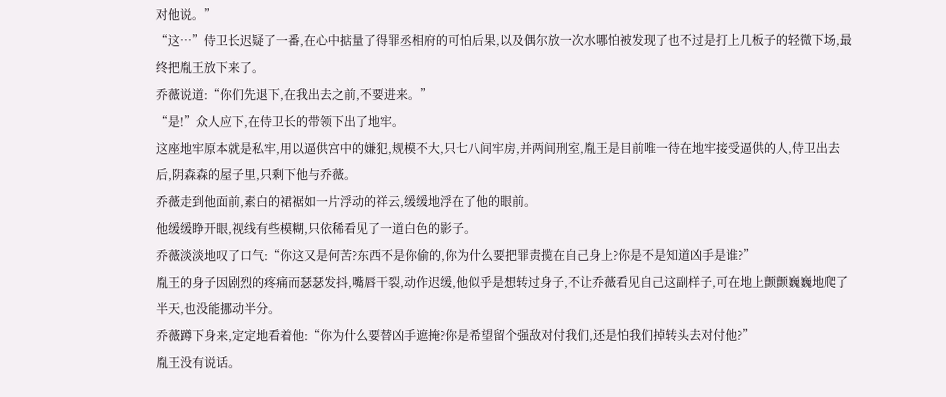对他说。”
“这…”侍卫长迟疑了一番,在心中掂量了得罪丞相府的可怕后果,以及偶尔放一次水哪怕被发现了也不过是打上几板子的轻微下场,最终把胤王放下来了。
乔薇说道:“你们先退下,在我出去之前,不要进来。”
“是!”众人应下,在侍卫长的带领下出了地牢。
这座地牢原本就是私牢,用以逼供宫中的嫌犯,规模不大,只七八间牢房,并两间刑室,胤王是目前唯一待在地牢接受逼供的人,侍卫出去后,阴森森的屋子里,只剩下他与乔薇。
乔薇走到他面前,素白的裙裾如一片浮动的祥云,缓缓地浮在了他的眼前。
他缓缓睁开眼,视线有些模糊,只依稀看见了一道白色的影子。
乔薇淡淡地叹了口气:“你这又是何苦?东西不是你偷的,你为什么要把罪责揽在自己身上?你是不是知道凶手是谁?”
胤王的身子因剧烈的疼痛而瑟瑟发抖,嘴唇干裂,动作迟缓,他似乎是想转过身子,不让乔薇看见自己这副样子,可在地上颤颤巍巍地爬了半天,也没能挪动半分。
乔薇蹲下身来,定定地看着他:“你为什么要替凶手遮掩?你是希望留个强敌对付我们,还是怕我们掉转头去对付他?”
胤王没有说话。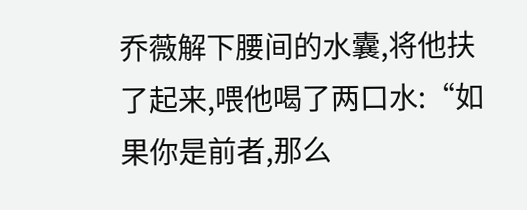乔薇解下腰间的水囊,将他扶了起来,喂他喝了两口水:“如果你是前者,那么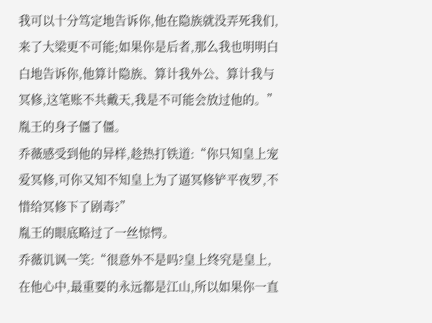我可以十分笃定地告诉你,他在隐族就没弄死我们,来了大梁更不可能;如果你是后者,那么我也明明白白地告诉你,他算计隐族、算计我外公、算计我与冥修,这笔账不共戴天,我是不可能会放过他的。”
胤王的身子僵了僵。
乔薇感受到他的异样,趁热打铁道:“你只知皇上宠爱冥修,可你又知不知皇上为了逼冥修铲平夜罗,不惜给冥修下了剧毒?”
胤王的眼底略过了一丝惊愕。
乔薇讥讽一笑:“很意外不是吗?皇上终究是皇上,在他心中,最重要的永远都是江山,所以如果你一直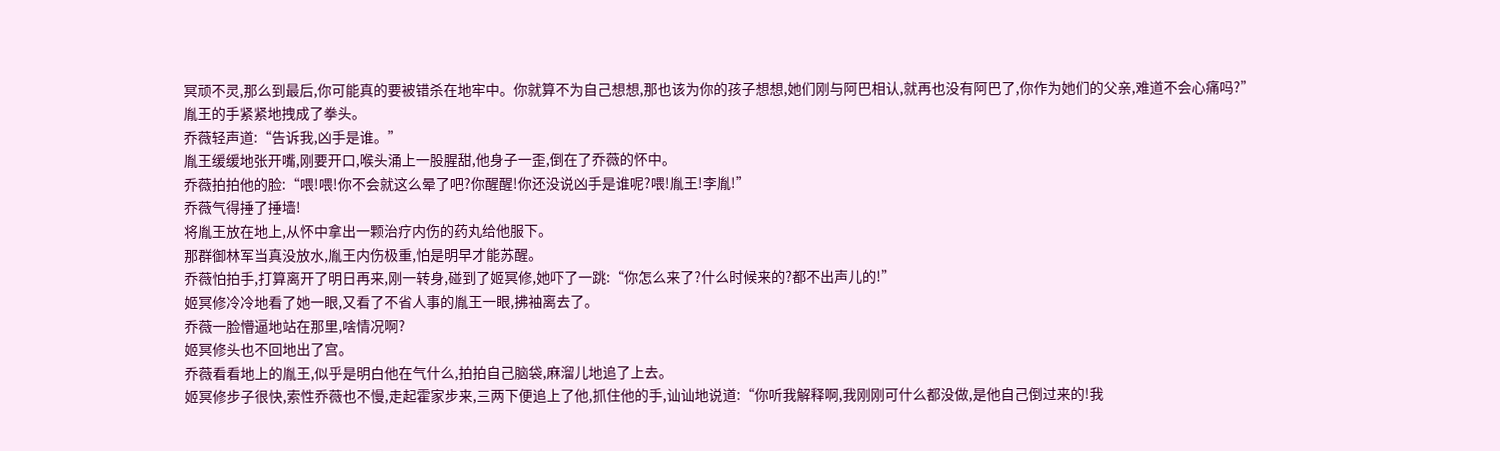冥顽不灵,那么到最后,你可能真的要被错杀在地牢中。你就算不为自己想想,那也该为你的孩子想想,她们刚与阿巴相认,就再也没有阿巴了,你作为她们的父亲,难道不会心痛吗?”
胤王的手紧紧地拽成了拳头。
乔薇轻声道:“告诉我,凶手是谁。”
胤王缓缓地张开嘴,刚要开口,喉头涌上一股腥甜,他身子一歪,倒在了乔薇的怀中。
乔薇拍拍他的脸:“喂!喂!你不会就这么晕了吧?你醒醒!你还没说凶手是谁呢?喂!胤王!李胤!”
乔薇气得捶了捶墙!
将胤王放在地上,从怀中拿出一颗治疗内伤的药丸给他服下。
那群御林军当真没放水,胤王内伤极重,怕是明早才能苏醒。
乔薇怕拍手,打算离开了明日再来,刚一转身,碰到了姬冥修,她吓了一跳:“你怎么来了?什么时候来的?都不出声儿的!”
姬冥修冷冷地看了她一眼,又看了不省人事的胤王一眼,拂袖离去了。
乔薇一脸懵逼地站在那里,啥情况啊?
姬冥修头也不回地出了宫。
乔薇看看地上的胤王,似乎是明白他在气什么,拍拍自己脑袋,麻溜儿地追了上去。
姬冥修步子很快,索性乔薇也不慢,走起霍家步来,三两下便追上了他,抓住他的手,讪讪地说道:“你听我解释啊,我刚刚可什么都没做,是他自己倒过来的!我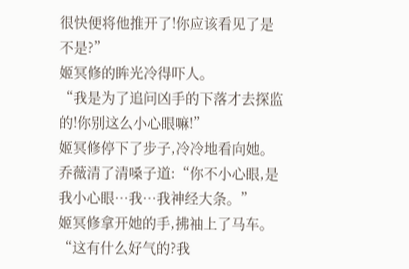很快便将他推开了!你应该看见了是不是?”
姬冥修的眸光冷得吓人。
“我是为了追问凶手的下落才去探监的!你别这么小心眼嘛!”
姬冥修停下了步子,冷冷地看向她。
乔薇清了清嗓子道:“你不小心眼,是我小心眼…我…我神经大条。”
姬冥修拿开她的手,拂袖上了马车。
“这有什么好气的?我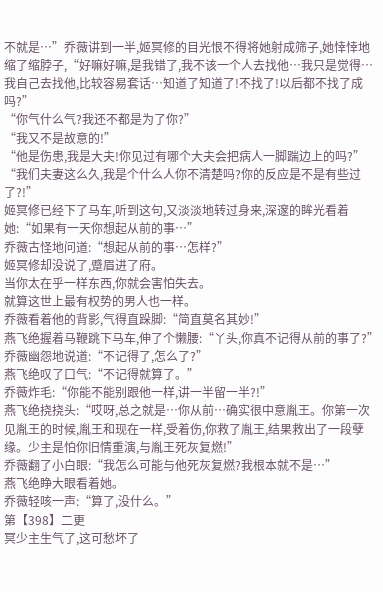不就是…”乔薇讲到一半,姬冥修的目光恨不得将她射成筛子,她悻悻地缩了缩脖子,“好嘛好嘛,是我错了,我不该一个人去找他…我只是觉得…我自己去找他,比较容易套话…知道了知道了!不找了!以后都不找了成吗?”
“你气什么气?我还不都是为了你?”
“我又不是故意的!”
“他是伤患,我是大夫!你见过有哪个大夫会把病人一脚踹边上的吗?”
“我们夫妻这么久,我是个什么人你不清楚吗?你的反应是不是有些过了?!”
姬冥修已经下了马车,听到这句,又淡淡地转过身来,深邃的眸光看着她:“如果有一天你想起从前的事…”
乔薇古怪地问道:“想起从前的事…怎样?”
姬冥修却没说了,蹙眉进了府。
当你太在乎一样东西,你就会害怕失去。
就算这世上最有权势的男人也一样。
乔薇看着他的背影,气得直跺脚:“简直莫名其妙!”
燕飞绝握着马鞭跳下马车,伸了个懒腰:“丫头,你真不记得从前的事了?”
乔薇幽怨地说道:“不记得了,怎么了?”
燕飞绝叹了口气:“不记得就算了。”
乔薇炸毛:“你能不能别跟他一样,讲一半留一半?!”
燕飞绝挠挠头:“哎呀,总之就是…你从前…确实很中意胤王。你第一次见胤王的时候,胤王和现在一样,受着伤,你救了胤王,结果救出了一段孽缘。少主是怕你旧情重演,与胤王死灰复燃!”
乔薇翻了小白眼:“我怎么可能与他死灰复燃?我根本就不是…”
燕飞绝睁大眼看着她。
乔薇轻咳一声:“算了,没什么。”
第【398】二更
冥少主生气了,这可愁坏了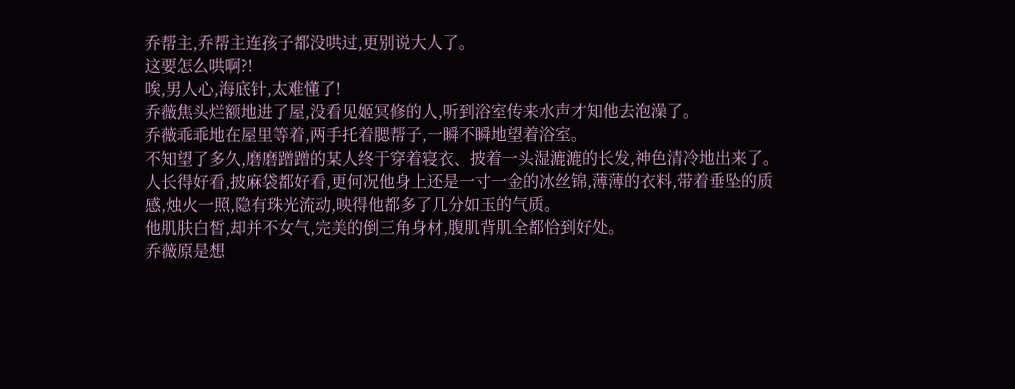乔帮主,乔帮主连孩子都没哄过,更别说大人了。
这要怎么哄啊?!
唉,男人心,海底针,太难懂了!
乔薇焦头烂额地进了屋,没看见姬冥修的人,听到浴室传来水声才知他去泡澡了。
乔薇乖乖地在屋里等着,两手托着腮帮子,一瞬不瞬地望着浴室。
不知望了多久,磨磨蹭蹭的某人终于穿着寝衣、披着一头湿漉漉的长发,神色清冷地出来了。
人长得好看,披麻袋都好看,更何况他身上还是一寸一金的冰丝锦,薄薄的衣料,带着垂坠的质感,烛火一照,隐有珠光流动,映得他都多了几分如玉的气质。
他肌肤白皙,却并不女气,完美的倒三角身材,腹肌背肌全都恰到好处。
乔薇原是想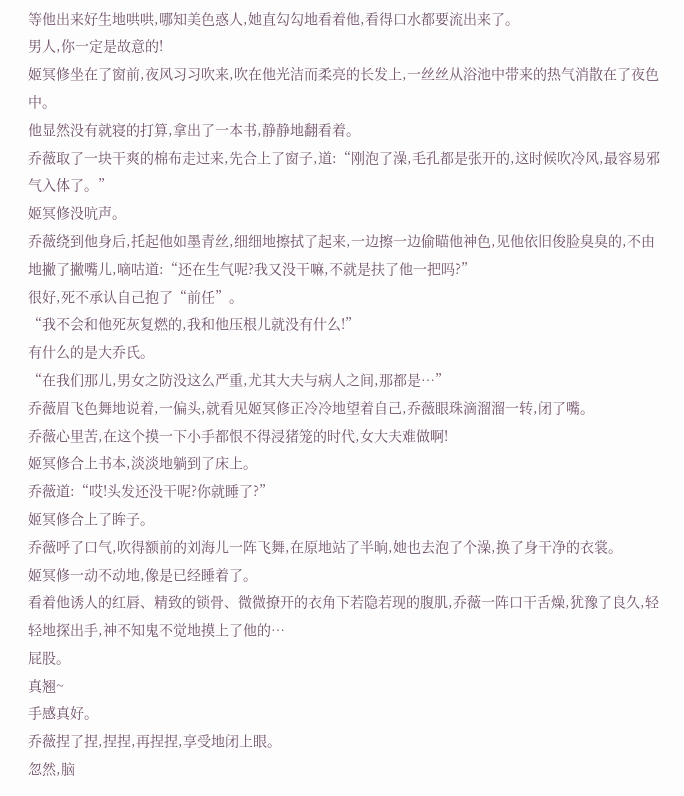等他出来好生地哄哄,哪知美色惑人,她直勾勾地看着他,看得口水都要流出来了。
男人,你一定是故意的!
姬冥修坐在了窗前,夜风习习吹来,吹在他光洁而柔亮的长发上,一丝丝从浴池中带来的热气消散在了夜色中。
他显然没有就寝的打算,拿出了一本书,静静地翻看着。
乔薇取了一块干爽的棉布走过来,先合上了窗子,道:“刚泡了澡,毛孔都是张开的,这时候吹冷风,最容易邪气入体了。”
姬冥修没吭声。
乔薇绕到他身后,托起他如墨青丝,细细地擦拭了起来,一边擦一边偷瞄他神色,见他依旧俊脸臭臭的,不由地撇了撇嘴儿,嘀咕道:“还在生气呢?我又没干嘛,不就是扶了他一把吗?”
很好,死不承认自己抱了“前任”。
“我不会和他死灰复燃的,我和他压根儿就没有什么!”
有什么的是大乔氏。
“在我们那儿,男女之防没这么严重,尤其大夫与病人之间,那都是…”
乔薇眉飞色舞地说着,一偏头,就看见姬冥修正冷冷地望着自己,乔薇眼珠滴溜溜一转,闭了嘴。
乔薇心里苦,在这个摸一下小手都恨不得浸猪笼的时代,女大夫难做啊!
姬冥修合上书本,淡淡地躺到了床上。
乔薇道:“哎!头发还没干呢?你就睡了?”
姬冥修合上了眸子。
乔薇呼了口气,吹得额前的刘海儿一阵飞舞,在原地站了半晌,她也去泡了个澡,换了身干净的衣裳。
姬冥修一动不动地,像是已经睡着了。
看着他诱人的红唇、精致的锁骨、微微撩开的衣角下若隐若现的腹肌,乔薇一阵口干舌燥,犹豫了良久,轻轻地探出手,神不知鬼不觉地摸上了他的…
屁股。
真翘~
手感真好。
乔薇捏了捏,捏捏,再捏捏,享受地闭上眼。
忽然,脑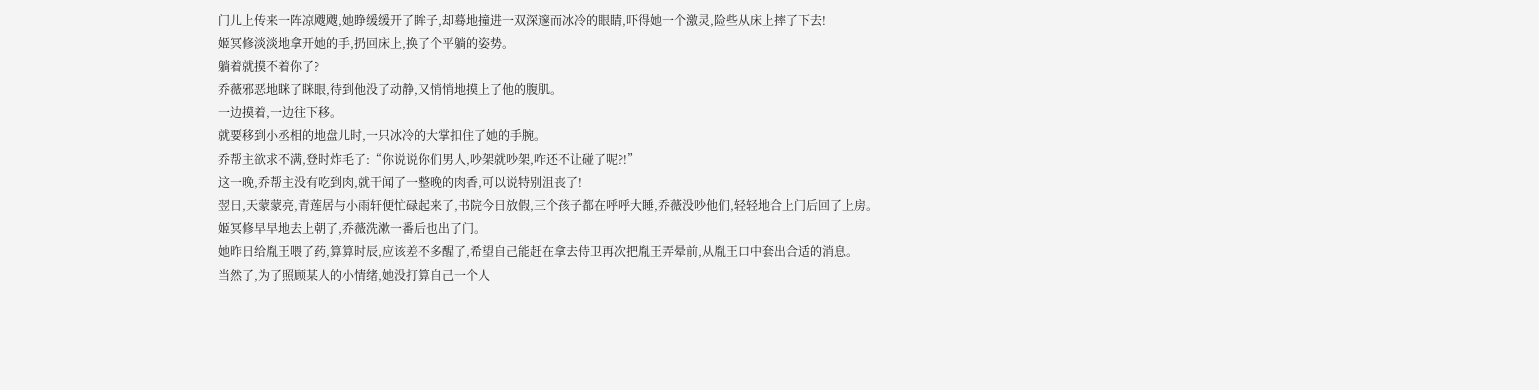门儿上传来一阵凉飕飕,她睁缓缓开了眸子,却蓦地撞进一双深邃而冰冷的眼睛,吓得她一个激灵,险些从床上摔了下去!
姬冥修淡淡地拿开她的手,扔回床上,换了个平躺的姿势。
躺着就摸不着你了?
乔薇邪恶地眯了眯眼,待到他没了动静,又悄悄地摸上了他的腹肌。
一边摸着,一边往下移。
就要移到小丞相的地盘儿时,一只冰冷的大掌扣住了她的手腕。
乔帮主欲求不满,登时炸毛了:“你说说你们男人,吵架就吵架,咋还不让碰了呢?!”
这一晚,乔帮主没有吃到肉,就干闻了一整晚的肉香,可以说特别沮丧了!
翌日,天蒙蒙亮,青莲居与小雨轩便忙碌起来了,书院今日放假,三个孩子都在呼呼大睡,乔薇没吵他们,轻轻地合上门后回了上房。
姬冥修早早地去上朝了,乔薇洗漱一番后也出了门。
她昨日给胤王喂了药,算算时辰,应该差不多醒了,希望自己能赶在拿去侍卫再次把胤王弄晕前,从胤王口中套出合适的消息。
当然了,为了照顾某人的小情绪,她没打算自己一个人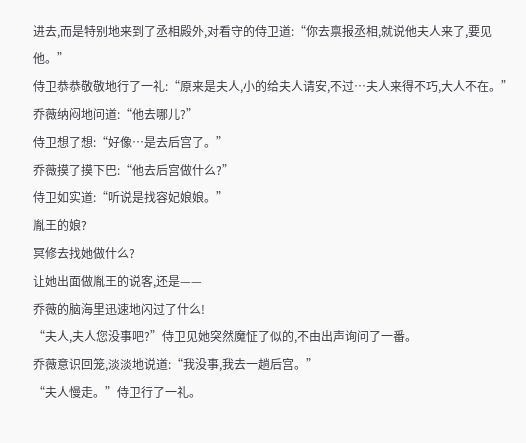进去,而是特别地来到了丞相殿外,对看守的侍卫道:“你去禀报丞相,就说他夫人来了,要见他。”
侍卫恭恭敬敬地行了一礼:“原来是夫人,小的给夫人请安,不过…夫人来得不巧,大人不在。”
乔薇纳闷地问道:“他去哪儿?”
侍卫想了想:“好像…是去后宫了。”
乔薇摸了摸下巴:“他去后宫做什么?”
侍卫如实道:“听说是找容妃娘娘。”
胤王的娘?
冥修去找她做什么?
让她出面做胤王的说客,还是——
乔薇的脑海里迅速地闪过了什么!
“夫人,夫人您没事吧?”侍卫见她突然魔怔了似的,不由出声询问了一番。
乔薇意识回笼,淡淡地说道:“我没事,我去一趟后宫。”
“夫人慢走。”侍卫行了一礼。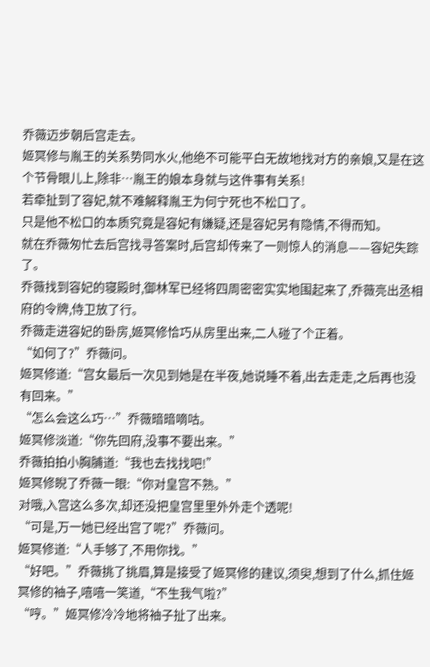乔薇迈步朝后宫走去。
姬冥修与胤王的关系势同水火,他绝不可能平白无故地找对方的亲娘,又是在这个节骨眼儿上,除非…胤王的娘本身就与这件事有关系!
若牵扯到了容妃,就不难解释胤王为何宁死也不松口了。
只是他不松口的本质究竟是容妃有嫌疑,还是容妃另有隐情,不得而知。
就在乔薇匆忙去后宫找寻答案时,后宫却传来了一则惊人的消息——容妃失踪了。
乔薇找到容妃的寝殿时,御林军已经将四周密密实实地围起来了,乔薇亮出丞相府的令牌,侍卫放了行。
乔薇走进容妃的卧房,姬冥修恰巧从房里出来,二人碰了个正着。
“如何了?”乔薇问。
姬冥修道:“宫女最后一次见到她是在半夜,她说睡不着,出去走走,之后再也没有回来。”
“怎么会这么巧…”乔薇暗暗嘀咕。
姬冥修淡道:“你先回府,没事不要出来。”
乔薇拍拍小胸脯道:“我也去找找吧!”
姬冥修睨了乔薇一眼:“你对皇宫不熟。”
对哦,入宫这么多次,却还没把皇宫里里外外走个透呢!
“可是,万一她已经出宫了呢?”乔薇问。
姬冥修道:“人手够了,不用你找。”
“好吧。”乔薇挑了挑眉,算是接受了姬冥修的建议,须臾,想到了什么,抓住姬冥修的袖子,嘻嘻一笑道,“不生我气啦?”
“哼。”姬冥修冷冷地将袖子扯了出来。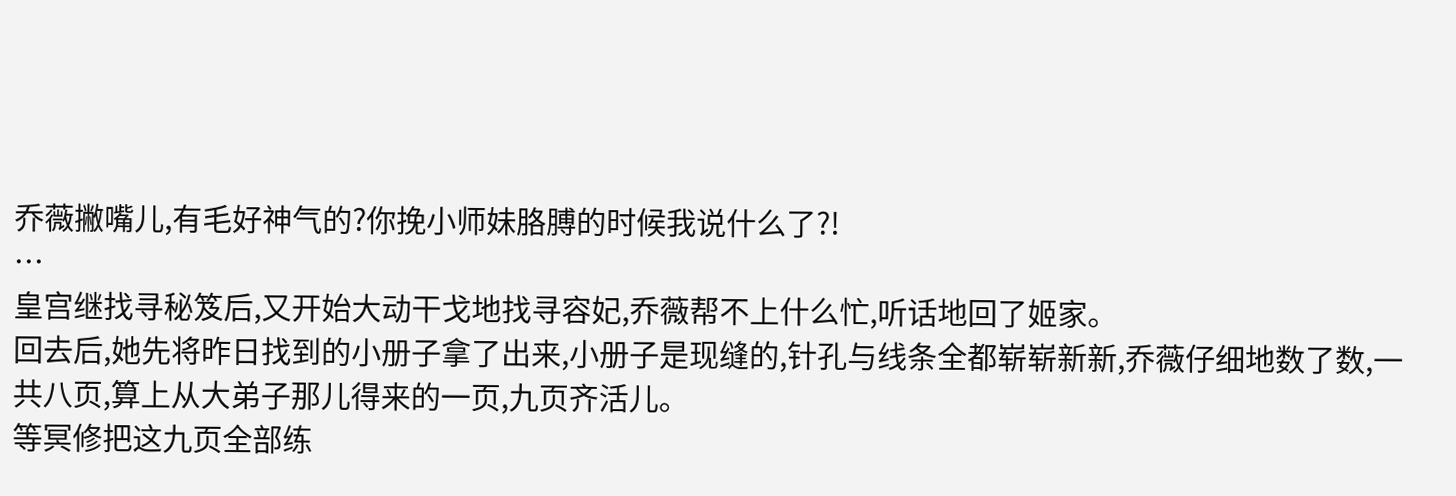乔薇撇嘴儿,有毛好神气的?你挽小师妹胳膊的时候我说什么了?!
…
皇宫继找寻秘笈后,又开始大动干戈地找寻容妃,乔薇帮不上什么忙,听话地回了姬家。
回去后,她先将昨日找到的小册子拿了出来,小册子是现缝的,针孔与线条全都崭崭新新,乔薇仔细地数了数,一共八页,算上从大弟子那儿得来的一页,九页齐活儿。
等冥修把这九页全部练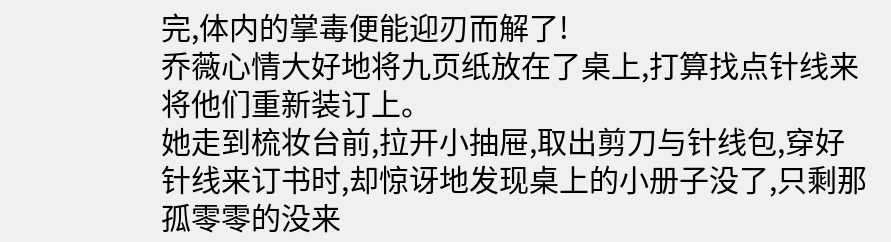完,体内的掌毒便能迎刃而解了!
乔薇心情大好地将九页纸放在了桌上,打算找点针线来将他们重新装订上。
她走到梳妆台前,拉开小抽屉,取出剪刀与针线包,穿好针线来订书时,却惊讶地发现桌上的小册子没了,只剩那孤零零的没来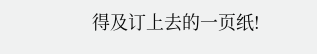得及订上去的一页纸!